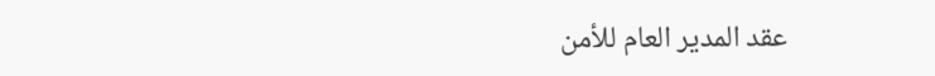عقد المدير العام للأمن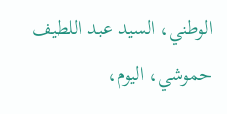الوطني، السيد عبد اللطيف حموشي، اليوم،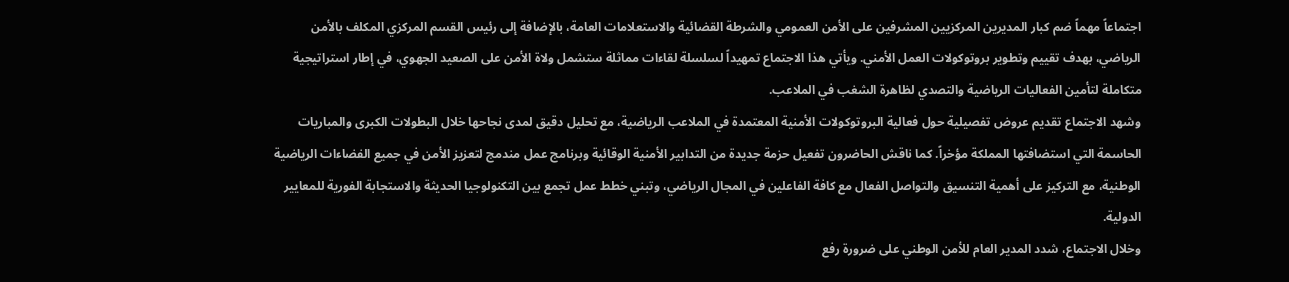اجتماعاً مهماً ضم كبار المديرين المركزيين المشرفين على الأمن العمومي والشرطة القضائية والاستعلامات العامة، بالإضافة إلى رئيس القسم المركزي المكلف بالأمن الرياضي، بهدف تقييم وتطوير بروتوكولات العمل الأمني. ويأتي هذا الاجتماع تمهيداً لسلسلة لقاءات مماثلة ستشمل ولاة الأمن على الصعيد الجهوي، في إطار استراتيجية متكاملة لتأمين الفعاليات الرياضية والتصدي لظاهرة الشغب في الملاعب.
وشهد الاجتماع تقديم عروض تفصيلية حول فعالية البروتوكولات الأمنية المعتمدة في الملاعب الرياضية، مع تحليل دقيق لمدى نجاحها خلال البطولات الكبرى والمباريات الحاسمة التي استضافتها المملكة مؤخراً. كما ناقش الحاضرون تفعيل حزمة جديدة من التدابير الأمنية الوقائية وبرنامج عمل مندمج لتعزيز الأمن في جميع الفضاءات الرياضية الوطنية، مع التركيز على أهمية التنسيق والتواصل الفعال مع كافة الفاعلين في المجال الرياضي، وتبني خطط عمل تجمع بين التكنولوجيا الحديثة والاستجابة الفورية للمعايير الدولية.
وخلال الاجتماع، شدد المدير العام للأمن الوطني على ضرورة رفع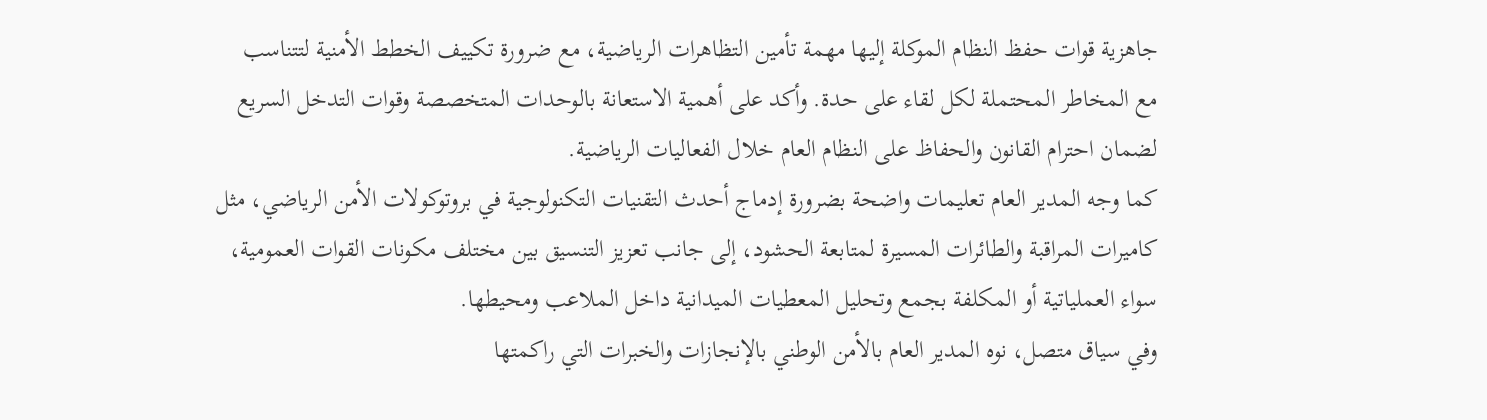جاهزية قوات حفظ النظام الموكلة إليها مهمة تأمين التظاهرات الرياضية، مع ضرورة تكييف الخطط الأمنية لتتناسب مع المخاطر المحتملة لكل لقاء على حدة. وأكد على أهمية الاستعانة بالوحدات المتخصصة وقوات التدخل السريع لضمان احترام القانون والحفاظ على النظام العام خلال الفعاليات الرياضية.
كما وجه المدير العام تعليمات واضحة بضرورة إدماج أحدث التقنيات التكنولوجية في بروتوكولات الأمن الرياضي، مثل كاميرات المراقبة والطائرات المسيرة لمتابعة الحشود، إلى جانب تعزيز التنسيق بين مختلف مكونات القوات العمومية، سواء العملياتية أو المكلفة بجمع وتحليل المعطيات الميدانية داخل الملاعب ومحيطها.
وفي سياق متصل، نوه المدير العام بالأمن الوطني بالإنجازات والخبرات التي راكمتها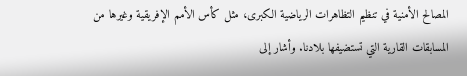المصالح الأمنية في تنظيم التظاهرات الرياضية الكبرى، مثل كأس الأمم الإفريقية وغيرها من المسابقات القارية التي تستضيفها بلادنا. وأشار إلى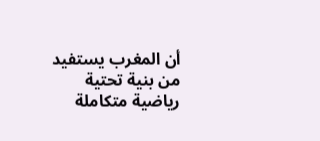أن المغرب يستفيد من بنية تحتية رياضية متكاملة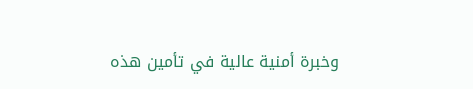وخبرة أمنية عالية في تأمين هذه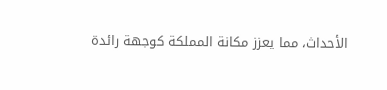الأحداث، مما يعزز مكانة المملكة كوجهة رائدة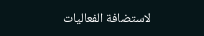لاستضافة الفعاليات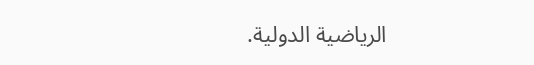الرياضية الدولية.